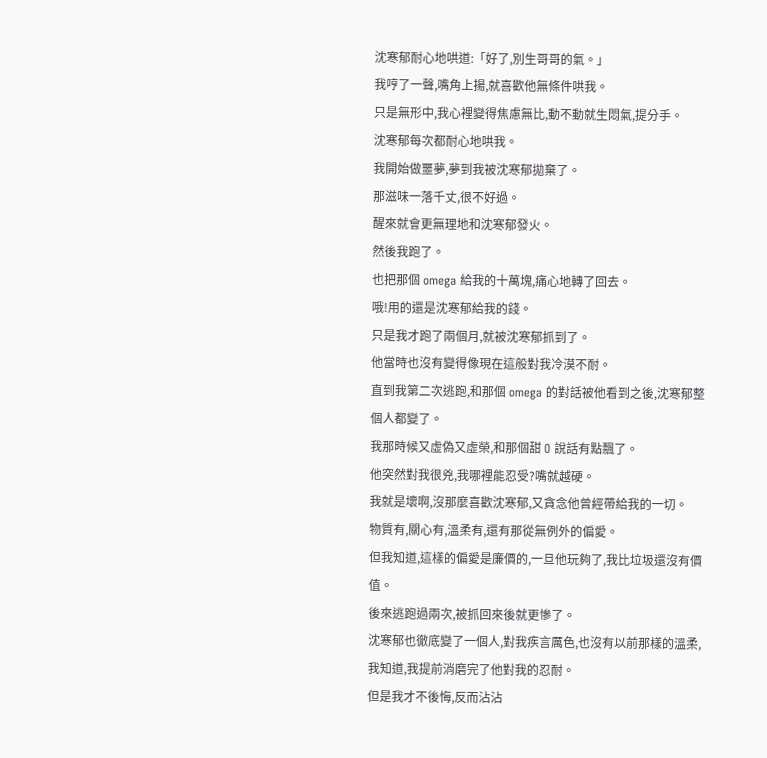沈寒郁耐心地哄道:「好了,別生哥哥的氣。」
我哼了一聲,嘴角上揚,就喜歡他無條件哄我。
只是無形中,我心裡變得焦慮無比,動不動就生悶氣,提分手。
沈寒郁每次都耐心地哄我。
我開始做噩夢,夢到我被沈寒郁拋棄了。
那滋味一落千丈,很不好過。
醒來就會更無理地和沈寒郁發火。
然後我跑了。
也把那個 omega 給我的十萬塊,痛心地轉了回去。
哦!用的還是沈寒郁給我的錢。
只是我才跑了兩個月,就被沈寒郁抓到了。
他當時也沒有變得像現在這般對我冷漠不耐。
直到我第二次逃跑,和那個 omega 的對話被他看到之後,沈寒郁整個人都變了。
我那時候又虛偽又虛榮,和那個甜 O 說話有點飄了。
他突然對我很兇,我哪裡能忍受?嘴就越硬。
我就是壞啊,沒那麼喜歡沈寒郁,又貪念他曾經帶給我的一切。
物質有,關心有,溫柔有,還有那從無例外的偏愛。
但我知道,這樣的偏愛是廉價的,一旦他玩夠了,我比垃圾還沒有價值。
後來逃跑過兩次,被抓回來後就更慘了。
沈寒郁也徹底變了一個人,對我疾言厲色,也沒有以前那樣的溫柔,我知道,我提前消磨完了他對我的忍耐。
但是我才不後悔,反而沾沾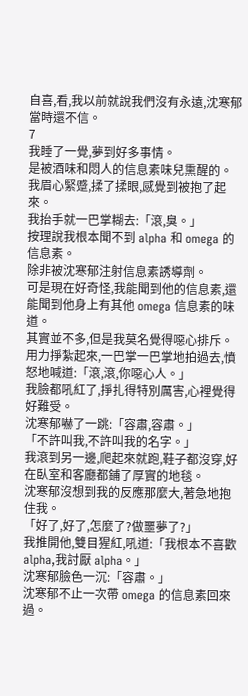自喜,看,我以前就說我們沒有永遠,沈寒郁當時還不信。
7
我睡了一覺,夢到好多事情。
是被酒味和悶人的信息素味兒熏醒的。
我眉心緊蹙,揉了揉眼,感覺到被抱了起來。
我抬手就一巴掌糊去:「滾,臭。」
按理說我根本聞不到 alpha 和 omega 的信息素。
除非被沈寒郁注射信息素誘導劑。
可是現在好奇怪,我能聞到他的信息素,還能聞到他身上有其他 omega 信息素的味道。
其實並不多,但是我莫名覺得噁心排斥。
用力掙紮起來,一巴掌一巴掌地拍過去,憤怒地喊道:「滾,滾,你噁心人。」
我臉都吼紅了,掙扎得特別厲害,心裡覺得好難受。
沈寒郁嚇了一跳:「容肅,容肅。」
「不許叫我,不許叫我的名字。」
我滾到另一邊,爬起來就跑,鞋子都沒穿,好在臥室和客廳都鋪了厚實的地毯。
沈寒郁沒想到我的反應那麼大,著急地抱住我。
「好了,好了,怎麼了?做噩夢了?」
我推開他,雙目猩紅,吼道:「我根本不喜歡 alpha,我討厭 alpha。」
沈寒郁臉色一沉:「容肅。」
沈寒郁不止一次帶 omega 的信息素回來過。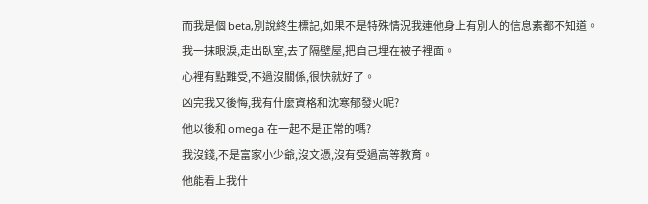而我是個 beta,別說終生標記,如果不是特殊情況我連他身上有別人的信息素都不知道。
我一抹眼淚,走出臥室,去了隔壁屋,把自己埋在被子裡面。
心裡有點難受,不過沒關係,很快就好了。
凶完我又後悔,我有什麼資格和沈寒郁發火呢?
他以後和 omega 在一起不是正常的嗎?
我沒錢,不是富家小少爺,沒文憑,沒有受過高等教育。
他能看上我什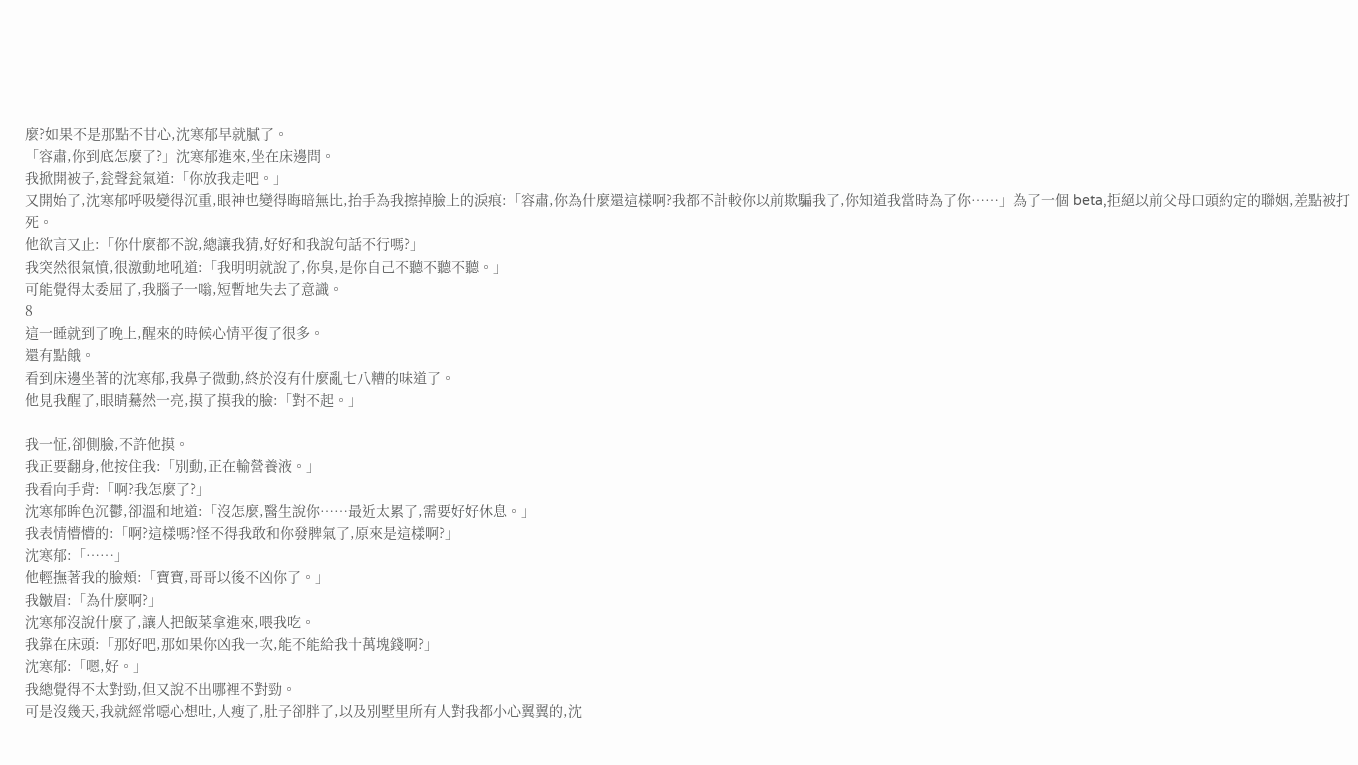麼?如果不是那點不甘心,沈寒郁早就膩了。
「容肅,你到底怎麼了?」沈寒郁進來,坐在床邊問。
我掀開被子,瓮聲瓮氣道:「你放我走吧。」
又開始了,沈寒郁呼吸變得沉重,眼神也變得晦暗無比,抬手為我擦掉臉上的淚痕:「容肅,你為什麼還這樣啊?我都不計較你以前欺騙我了,你知道我當時為了你……」為了一個 beta,拒絕以前父母口頭約定的聯姻,差點被打死。
他欲言又止:「你什麼都不說,總讓我猜,好好和我說句話不行嗎?」
我突然很氣憤,很激動地吼道:「我明明就說了,你臭,是你自己不聽不聽不聽。」
可能覺得太委屈了,我腦子一嗡,短暫地失去了意識。
8
這一睡就到了晚上,醒來的時候心情平復了很多。
還有點餓。
看到床邊坐著的沈寒郁,我鼻子微動,終於沒有什麼亂七八糟的味道了。
他見我醒了,眼睛驀然一亮,摸了摸我的臉:「對不起。」

我一怔,卻側臉,不許他摸。
我正要翻身,他按住我:「別動,正在輸營養液。」
我看向手背:「啊?我怎麼了?」
沈寒郁眸色沉鬱,卻溫和地道:「沒怎麼,醫生說你……最近太累了,需要好好休息。」
我表情懵懵的:「啊?這樣嗎?怪不得我敢和你發脾氣了,原來是這樣啊?」
沈寒郁:「……」
他輕撫著我的臉頰:「寶寶,哥哥以後不凶你了。」
我皺眉:「為什麼啊?」
沈寒郁沒說什麼了,讓人把飯菜拿進來,喂我吃。
我靠在床頭:「那好吧,那如果你凶我一次,能不能給我十萬塊錢啊?」
沈寒郁:「嗯,好。」
我總覺得不太對勁,但又說不出哪裡不對勁。
可是沒幾天,我就經常噁心想吐,人瘦了,肚子卻胖了,以及別墅里所有人對我都小心翼翼的,沈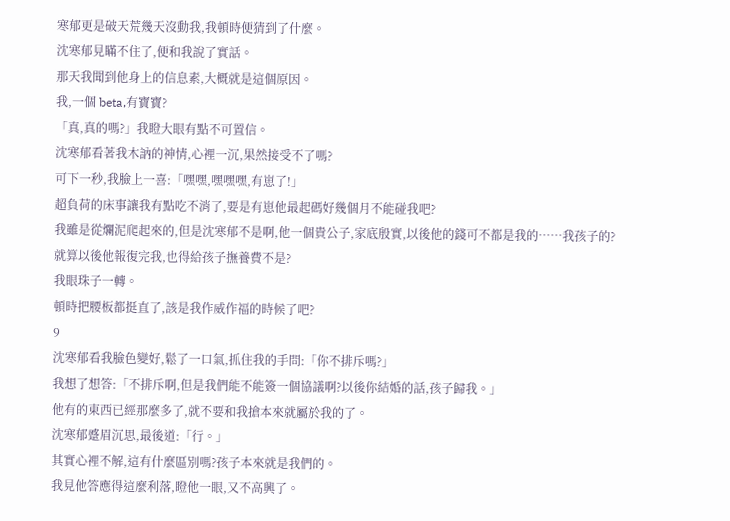寒郁更是破天荒幾天沒動我,我頓時便猜到了什麼。
沈寒郁見瞞不住了,便和我說了實話。
那天我聞到他身上的信息素,大概就是這個原因。
我,一個 beta,有寶寶?
「真,真的嗎?」我瞪大眼有點不可置信。
沈寒郁看著我木訥的神情,心裡一沉,果然接受不了嗎?
可下一秒,我臉上一喜:「嘿嘿,嘿嘿嘿,有崽了!」
超負荷的床事讓我有點吃不消了,要是有崽他最起碼好幾個月不能碰我吧?
我雖是從爛泥爬起來的,但是沈寒郁不是啊,他一個貴公子,家底殷實,以後他的錢可不都是我的……我孩子的?
就算以後他報復完我,也得給孩子撫養費不是?
我眼珠子一轉。
頓時把腰板都挺直了,該是我作威作福的時候了吧?
9
沈寒郁看我臉色變好,鬆了一口氣,抓住我的手問:「你不排斥嗎?」
我想了想答:「不排斥啊,但是我們能不能簽一個協議啊?以後你結婚的話,孩子歸我。」
他有的東西已經那麼多了,就不要和我搶本來就屬於我的了。
沈寒郁蹙眉沉思,最後道:「行。」
其實心裡不解,這有什麼區別嗎?孩子本來就是我們的。
我見他答應得這麼利落,瞪他一眼,又不高興了。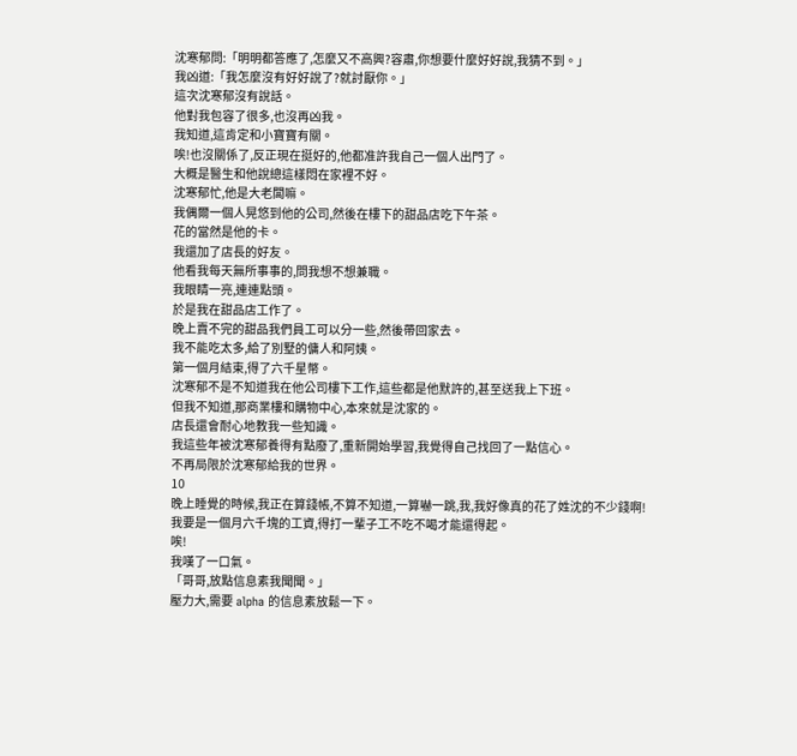沈寒郁問:「明明都答應了,怎麼又不高興?容肅,你想要什麼好好說,我猜不到。」
我凶道:「我怎麼沒有好好說了?就討厭你。」
這次沈寒郁沒有說話。
他對我包容了很多,也沒再凶我。
我知道,這肯定和小寶寶有關。
唉!也沒關係了,反正現在挺好的,他都准許我自己一個人出門了。
大概是醫生和他說總這樣悶在家裡不好。
沈寒郁忙,他是大老闆嘛。
我偶爾一個人晃悠到他的公司,然後在樓下的甜品店吃下午茶。
花的當然是他的卡。
我還加了店長的好友。
他看我每天無所事事的,問我想不想兼職。
我眼睛一亮,連連點頭。
於是我在甜品店工作了。
晚上賣不完的甜品我們員工可以分一些,然後帶回家去。
我不能吃太多,給了別墅的傭人和阿姨。
第一個月結束,得了六千星幣。
沈寒郁不是不知道我在他公司樓下工作,這些都是他默許的,甚至送我上下班。
但我不知道,那商業樓和購物中心,本來就是沈家的。
店長還會耐心地教我一些知識。
我這些年被沈寒郁養得有點廢了,重新開始學習,我覺得自己找回了一點信心。
不再局限於沈寒郁給我的世界。
10
晚上睡覺的時候,我正在算錢帳,不算不知道,一算嚇一跳,我,我好像真的花了姓沈的不少錢啊!
我要是一個月六千塊的工資,得打一輩子工不吃不喝才能還得起。
唉!
我嘆了一口氣。
「哥哥,放點信息素我聞聞。」
壓力大,需要 alpha 的信息素放鬆一下。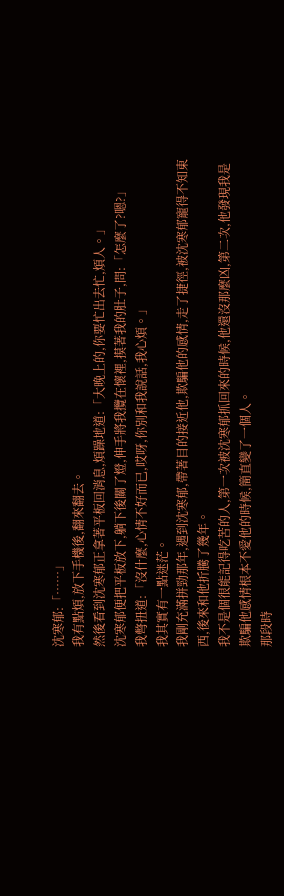沈寒郁:「……」
我有點煩,放下手機後,翻來翻去。
然後看到沈寒郁正拿著平板回消息,煩躁地道:「大晚上的,你要忙出去忙,煩人。」
沈寒郁便把平板放下,躺下後關了燈,伸手將我攬在懷裡,摸著我的肚子,問:「怎麼了?嗯?」
我彆扭道:「沒什麼,心情不好而已,哎呀,你別和我說話,我心煩。」
我其實有一點迷茫。
我剛充滿拼勁那年,遇到沈寒郁,帶著目的接近他,欺騙他的感情,走了捷徑,被沈寒郁寵得不知東西,後來和他折騰了幾年。
我不是個很能記得吃苦的人,第一次被沈寒郁抓回來的時候,他還沒那麼凶,第二次,他發現我是欺騙他感情根本不愛他的時候,簡直變了一個人。
那段時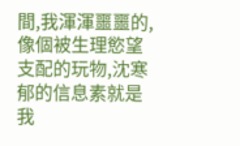間,我渾渾噩噩的,像個被生理慾望支配的玩物,沈寒郁的信息素就是我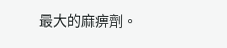最大的麻痹劑。